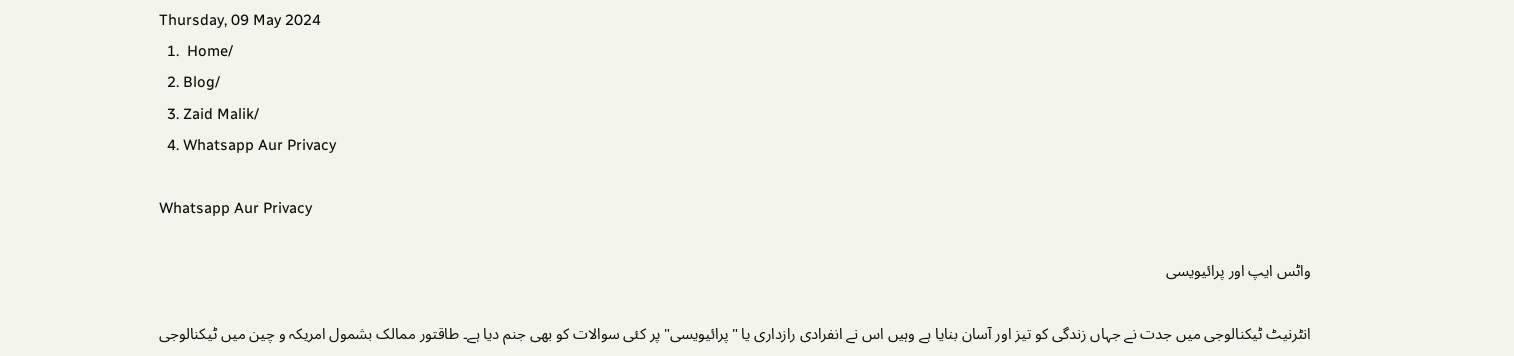Thursday, 09 May 2024
  1.  Home/
  2. Blog/
  3. Zaid Malik/
  4. Whatsapp Aur Privacy

Whatsapp Aur Privacy

واٹس ایپ اور پرائیویسی

انٹرنیٹ ٹیکنالوجی میں جدت نے جہاں زندگی کو تیز اور آسان بنایا ہے وہیں اس نے انفرادی رازداری یا "پرائیویسی" پر کئی سوالات کو بھی جنم دیا ہے۔ طاقتور ممالک بشمول امریکہ و چین میں ٹیکنالوجی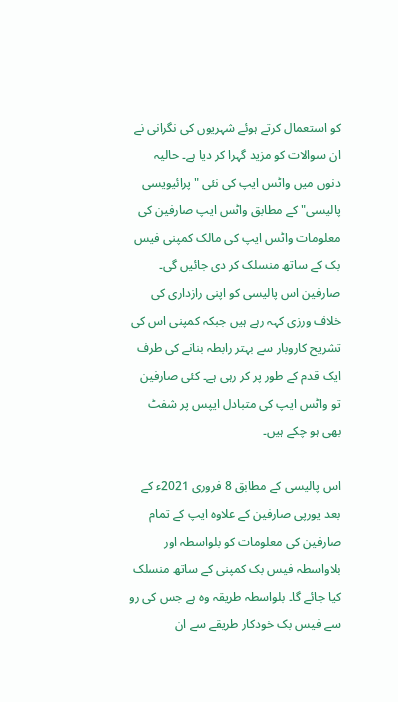کو استعمال کرتے ہوئے شہریوں کی نگرانی نے ان سوالات کو مزید گہرا کر دیا ہے۔ حالیہ دنوں میں واٹس ایپ کی نئی "پرائیویسی پالیسی" کے مطابق واٹس ایپ صارفین کی معلومات واٹس ایپ کی مالک کمپنی فیس بک کے ساتھ منسلک کر دی جائیں گی۔ صارفین اس پالیسی کو اپنی رازداری کی خلاف ورزی کہہ رہے ہیں جبکہ کمپنی اس کی تشریح کاروبار سے بہتر رابطہ بنانے کی طرف ایک قدم کے طور پر کر رہی ہے۔ کئی صارفین تو واٹس ایپ کی متبادل ایپس پر شفٹ بھی ہو چکے ہیں۔

اس پالیسی کے مطابق 8 فروری 2021ء کے بعد یورپی صارفین کے علاوہ ایپ کے تمام صارفین کی معلومات کو بلواسطہ اور بلاواسطہ فیس بک کمپنی کے ساتھ منسلک کیا جائے گا۔ بلواسطہ طریقہ وہ ہے جس کی رو سے فیس بک خودکار طریقے سے ان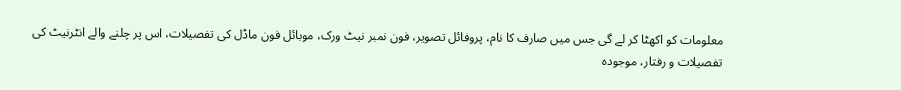معلومات کو اکھٹا کر لے گی جس میں صارف کا نام، پروفائل تصویر، فون نمبر نیٹ ورک، موبائل فون ماڈل کی تفصیلات، اس پر چلنے والے انٹرنیٹ کی تفصیلات و رفتار، موجودہ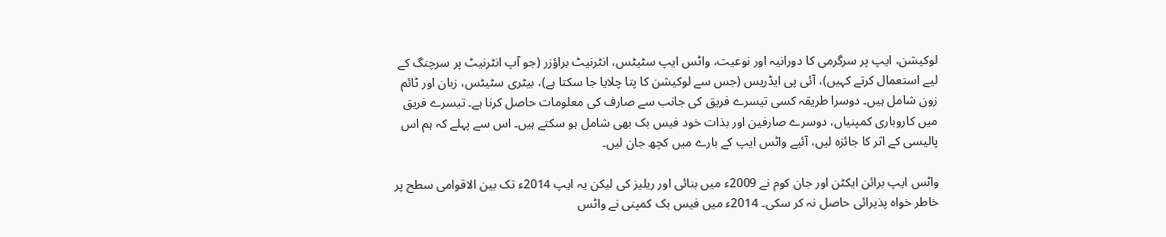لوکیشن، ایپ پر سرگرمی کا دورانیہ اور نوعیت، واٹس ایپ سٹیٹس، انٹرنیٹ براؤزر (جو آپ انٹرنیٹ پر سرچنگ کے لیے استعمال کرتے کہیں)، آئی پی ایڈریس (جس سے لوکیشن کا پتا چلایا جا سکتا ہے)، بیٹری سٹیٹس، زبان اور ٹائم زون شامل ہیں۔ دوسرا طریقہ کسی تیسرے فریق کی جانب سے صارف کی معلومات حاصل کرنا ہے۔ تیسرے فریق میں کاروباری کمپنیاں، دوسرے صارفین اور بذات خود فیس بک بھی شامل ہو سکتے ہیں۔ اس سے پہلے کہ ہم اس پالیسی کے اثر کا جائزہ لیں، آئیے واٹس ایپ کے بارے میں کچھ جان لیں۔

واٹس ایپ برائن ایکٹن اور جان کوم نے 2009ء میں بنائی اور ریلیز کی لیکن یہ ایپ 2014ء تک بین الاقوامی سطح پر خاطر خواہ پذیرائی حاصل نہ کر سکی۔ 2014ء میں فیس بک کمپنی نے واٹس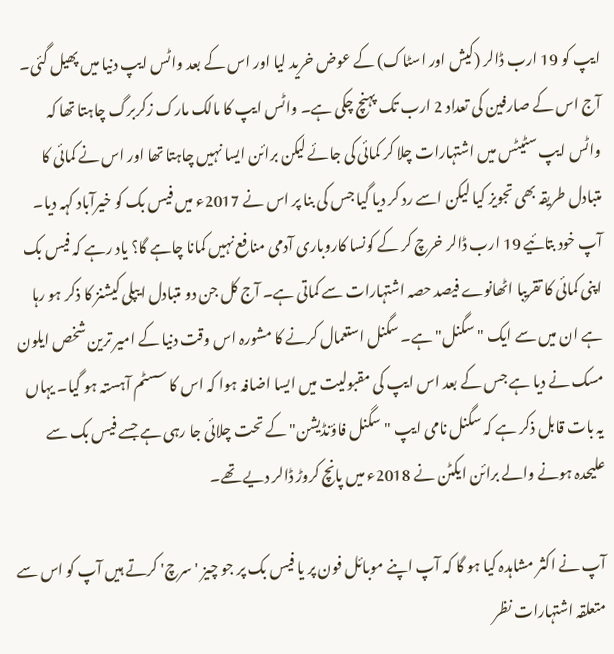ایپ کو 19 ارب ڈالر (کیش اور اسٹاک) کے عوض خرید لیا اور اس کے بعد واٹس ایپ دنیا میں پھیل گئی۔ آج اس کے صارفین کی تعداد 2 ارب تک پہنچ چکی ہے۔ واٹس ایپ کا مالک مارک زکربرگ چاہتا تھا کہ واٹس ایپ سٹیٹس میں اشتہارات چلا کر کمائی کی جائے لیکن برائن ایسا نہیں چاہتا تھا اور اس نے کمائی کا متبادل طریقہ بھی تجویز کیا لیکن اسے رد کر دیا گیا جس کی بنا پر اس نے 2017ء میں فیس بک کو خیرآباد کہہ دیا۔ آپ خود بتائیے 19 ارب ڈالر خرچ کر کے کونسا کاروباری آدمی منافع نہیں کمانا چاہے گا؟ یاد رہے کہ فیس بک اپنی کمائی کا تقریبا اٹھانوے فیصد حصہ اشتہارات سے کماتی ہے۔ آج کل جن دو متبادل ایپلی کیشنز کا ذکر ہو رہا ہے ان میں سے ایک "سگنل" ہے۔ سگنل استعمال کرنے کا مشورہ اس وقت دنیا کے امیر ترین شخص ایلون مسک نے دیا ہے جس کے بعد اس ایپ کی مقبولیت میں ایسا اضافہ ہوا کہ اس کا سسٹم آہستہ ہو گیا۔ یہاں یہ بات قابل ذکر ہے کہ سگنل نامی ایپ "سگنل فاؤنڈیشن" کے تحت چلائی جا رہی ہے جسے فیس بک سے علیحدہ ہونے والے برائن ایکٹن نے 2018ء میں پانچ کروڑ ڈالر دیے تھے۔

آپ نے اکثر مشاہدہ کیا ہو گا کہ آپ اپنے موبائل فون پر یا فیس بک پر جو چیز 'سرچ' کرتے ہیں آپ کو اس سے متعلقہ اشتہارات نظر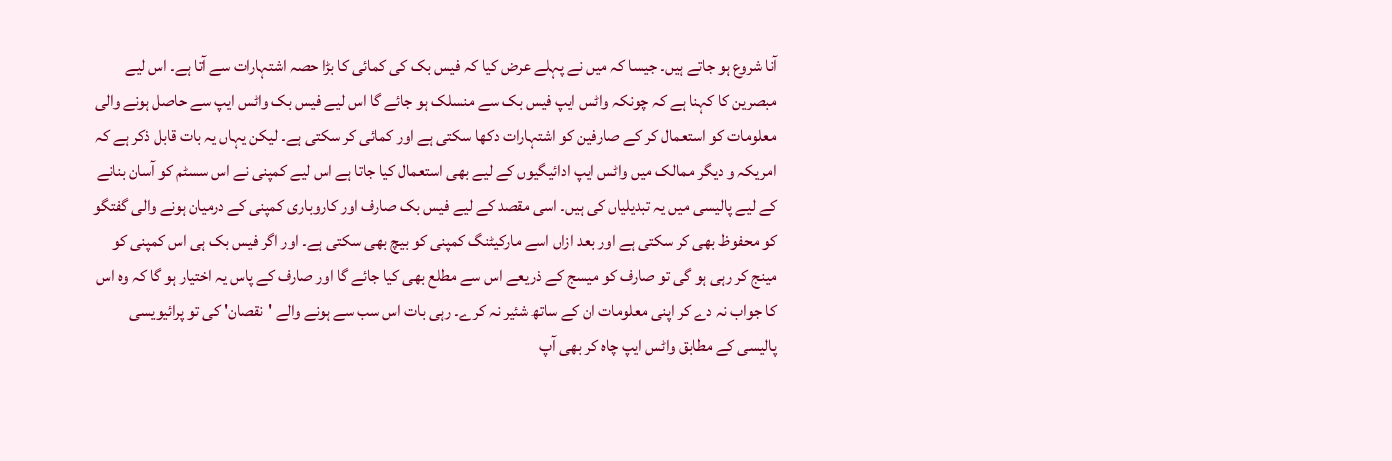آنا شروع ہو جاتے ہیں۔ جیسا کہ میں نے پہلے عرض کیا کہ فیس بک کی کمائی کا بڑا حصہ اشتہارات سے آتا ہے۔ اس لیے مبصرین کا کہنا ہے کہ چونکہ واٹس ایپ فیس بک سے منسلک ہو جائے گا اس لیے فیس بک واٹس ایپ سے حاصل ہونے والی معلومات کو استعمال کر کے صارفین کو اشتہارات دکھا سکتی ہے اور کمائی کر سکتی ہے۔ لیکن یہاں یہ بات قابل ذکر ہے کہ امریکہ و دیگر ممالک میں واٹس ایپ ادائیگیوں کے لیے بھی استعمال کیا جاتا ہے اس لیے کمپنی نے اس سسٹم کو آسان بنانے کے لیے پالیسی میں یہ تبدیلیاں کی ہیں۔ اسی مقصد کے لیے فیس بک صارف اور کاروباری کمپنی کے درمیان ہونے والی گفتگو کو محفوظ بھی کر سکتی ہے اور بعد ازاں اسے مارکیٹنگ کمپنی کو بیچ بھی سکتی ہے۔ اور اگر فیس بک ہی اس کمپنی کو مینج کر رہی ہو گی تو صارف کو میسج کے ذریعے اس سے مطلع بھی کیا جائے گا اور صارف کے پاس یہ اختیار ہو گا کہ وہ اس کا جواب نہ دے کر اپنی معلومات ان کے ساتھ شئیر نہ کرے۔ رہی بات اس سب سے ہونے والے 'نقصان' کی تو پرائیویسی پالیسی کے مطابق واٹس ایپ چاہ کر بھی آپ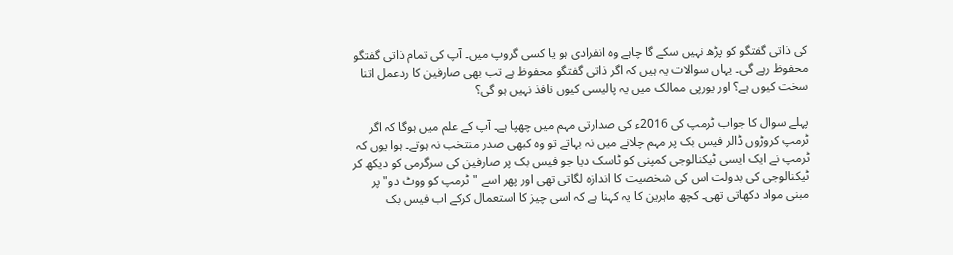کی ذاتی گفتگو کو پڑھ نہیں سکے گا چاہے وہ انفرادی ہو یا کسی گروپ میں۔ آپ کی تمام ذاتی گفتگو محفوظ رہے گی۔ یہاں سوالات یہ ہیں کہ اگر ذاتی گفتگو محفوظ ہے تب بھی صارفین کا ردعمل اتنا سخت کیوں ہے؟ اور یورپی ممالک میں یہ پالیسی کیوں نافذ نہیں ہو گی؟

پہلے سوال کا جواب ٹرمپ کی 2016ء کی صدارتی مہم میں چھپا ہے۔ آپ کے علم میں ہوگا کہ اگر ٹرمپ کروڑوں ڈالر فیس بک پر مہم چلانے میں نہ بہاتے تو وہ کبھی صدر منتخب نہ ہوتے۔ ہوا یوں کہ ٹرمپ نے ایک ایسی ٹیکنالوجی کمپنی کو ٹاسک دیا جو فیس بک پر صارفین کی سرگرمی کو دیکھ کر ٹیکنالوجی کی بدولت اس کی شخصیت کا اندازہ لگاتی تھی اور پھر اسے "ٹرمپ کو ووٹ دو" پر مبنی مواد دکھاتی تھی۔ کچھ ماہرین کا یہ کہنا ہے کہ اسی چیز کا استعمال کرکے اب فیس بک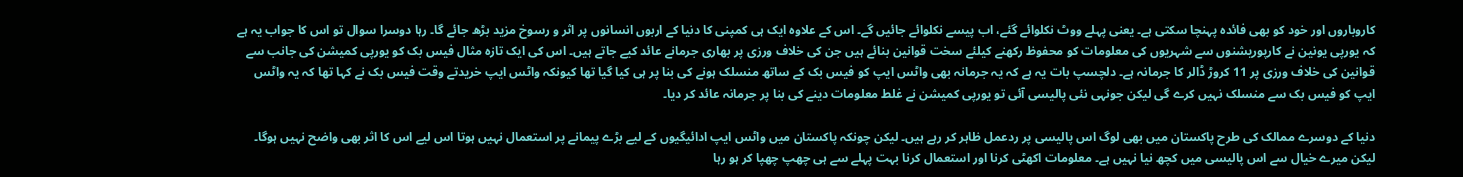کاروباروں اور خود کو بھی فائدہ پہنچا سکتی ہے۔ یعنی پہلے ووٹ نکلوائے گئے، اب پیسے نکلوائے جائیں گے۔ اس کے علاوہ ایک ہی کمپنی کا دنیا کے اربوں انسانوں پر اثر و رسوخ مزید بڑھ جائے گا۔ رہا دوسرا سوال تو اس کا جواب یہ ہے کہ یورپی یونین نے کارپوریشنوں سے شہریوں کی معلومات کو محفوظ رکھنے کیلئے سخت قوانین بنائے ہیں جن کی خلاف ورزی پر بھاری جرمانے عائد کیے جاتے ہیں۔ اس کی ایک تازہ مثال فیس بک کو یورپی کمیشن کی جانب سے قوانین کی خلاف ورزی پر 11 کروڑ ڈالر کا جرمانہ ہے۔ دلچسپ بات یہ ہے کہ یہ جرمانہ بھی واٹس ایپ کو فیس بک کے ساتھ منسلک ہونے کی بنا پر ہی کیا گیا تھا کیونکہ واٹس ایپ خریدتے وقت فیس بک نے کہا تھا کہ یہ واٹس ایپ کو فیس بک سے منسلک نہیں کرے گی لیکن جونہی نئی پالیسی آئی تو یورپی کمیشن نے غلط معلومات دینے کی بنا پر جرمانہ عائد کر دیا۔

دنیا کے دوسرے ممالک کی طرح پاکستان میں بھی لوگ اس پالیسی پر ردعمل ظاہر کر رہے ہیں۔ لیکن چونکہ پاکستان میں واٹس ایپ ادائیگیوں کے لیے بڑے پیمانے پر استعمال نہیں ہوتا اس لیے اس کا اثر بھی واضح نہیں ہوگا۔ لیکن میرے خیال سے اس پالیسی میں کچھ نیا نہیں ہے۔ معلومات اکھٹی کرنا اور استعمال کرنا بہت پہلے سے ہی چھپ چھپا کر ہو رہا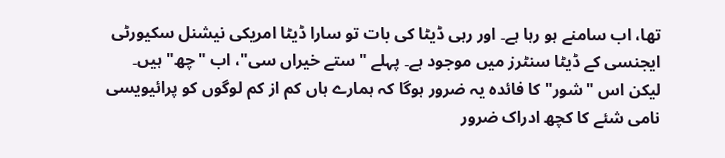تھا، اب سامنے ہو رہا ہے۔ اور رہی ڈیٹا کی بات تو سارا ڈیٹا امریکی نیشنل سکیورٹی ایجنسی کے ڈیٹا سنٹرز میں موجود ہے۔ پہلے "ستے خیراں سی"، اب "چھ" ہیں۔ لیکن اس "شور" کا فائدہ یہ ضرور ہوگا کہ ہمارے ہاں کم از کم لوگوں کو پرائیویسی نامی شئے کا کچھ ادراک ضرور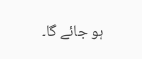ہو جائے گا۔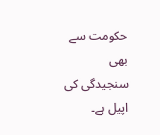حکومت سے بھی سنجیدگی کی اپیل ہے۔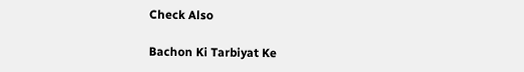Check Also

Bachon Ki Tarbiyat Ke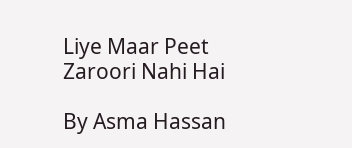Liye Maar Peet Zaroori Nahi Hai

By Asma Hassan